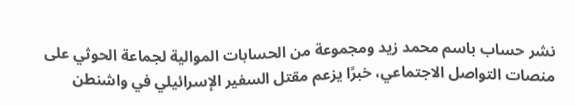نشر حساب باسم محمد زيد ومجموعة من الحسابات الموالية لجماعة الحوثي على منصات التواصل الاجتماعي، خبرًا يزعم مقتل السفير الإسرائيلي في واشنطن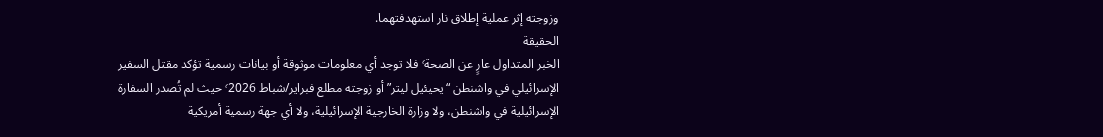وزوجته إثر عملية إطلاق نار استهدفتهما.
الحقيقة
الخبر المتداول عارٍ عن الصحة٬ فلا توجد أي معلومات موثوقة أو بيانات رسمية تؤكد مقتل السفير الإسرائيلي في واشنطن “يحيئيل ليتر” أو زوجته مطلع فبراير/شباط ٬2026 حيث لم تُصدر السفارة الإسرائيلية في واشنطن، ولا وزارة الخارجية الإسرائيلية، ولا أي جهة رسمية أمريكية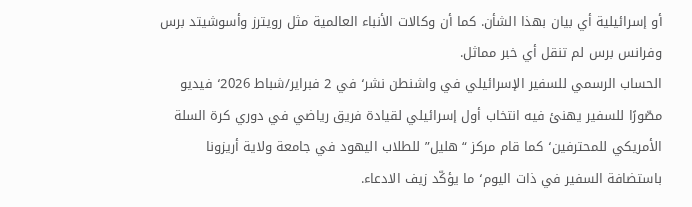أو إسرائيلية أي بيان بهذا الشأن. كما أن وكالات الأنباء العالمية مثل رويترز وأسوشيتد برس وفرانس برس لم تنقل أي خبر مماثل.
الحساب الرسمي للسفير الإسرائيلي في واشنطن نشر٬ في 2 فبراير/شباط ٬2026 فيديو مصّورًا للسفير يهنئ فيه انتخاب أول إسرائيلي لقيادة فريق رياضي في دوري كرة السلة الأمريكي للمحترفين٬ كما قام مركز “هليل” للطلاب اليهود في جامعة ولاية أريزونا باستضافة السفير في ذات اليوم٬ ما يؤكّد زيف الادعاء.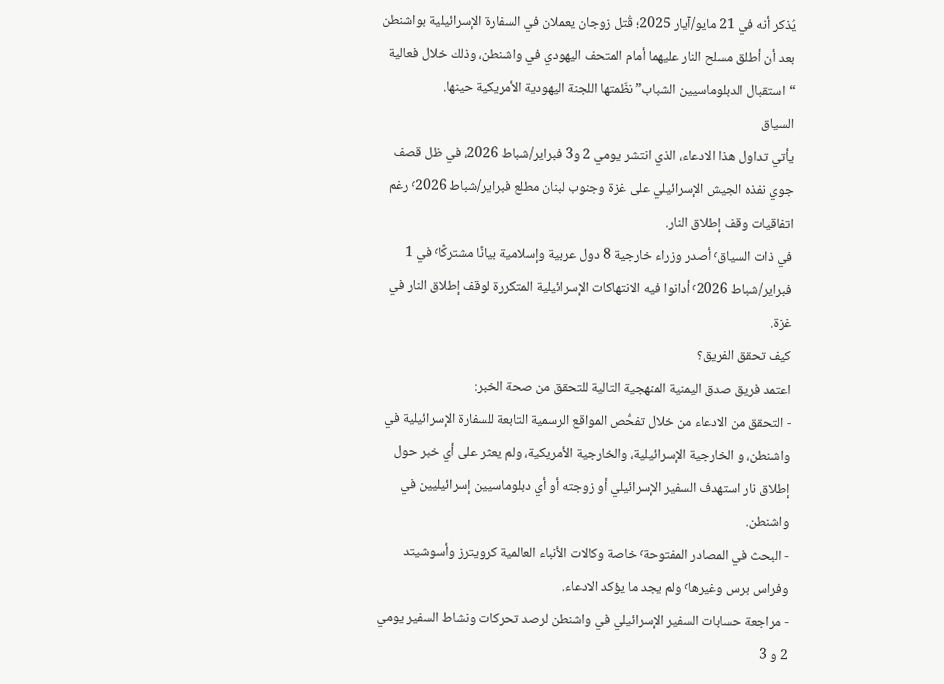يُذكر أنه في 21 مايو/آيار 2025؛ قُتل زوجان يعملان في السفارة الإسرائيلية بواشنطن بعد أن أطلق مسلح النار عليهما أمام المتحف اليهودي في واشنطن، وذلك خلال فعالية “استقبال الدبلوماسيين الشباب” نظّمتها اللجنة اليهودية الأمريكية حينها.
السياق
يأتي تداول هذا الادعاء، الذي انتشر يومي 2 و3 فبراير/شباط 2026، في ظل قصف جوي نفذه الجيش الإسرائيلي على غزة وجنوب لبنان مطلع فبراير/شباط ٬2026 رغم اتفاقيات وقف إطلاق النار.
في ذات السياق٬ أصدر وزراء خارجية 8 دول عربية وإسلامية بيانًا مشتركًا٬ في 1 فبراير/شباط ٬2026 أدانوا فيه الانتهاكات الإسرائيلية المتكررة لوقف إطلاق النار في غزة.
كيف تحقق الفريق؟
اعتمد فريق صدق اليمنية المنهجية التالية للتحقق من صحة الخبر:
- التحقق من الادعاء من خلال تفحُّص المواقع الرسمية التابعة للسفارة الإسرائيلية في واشنطن، و الخارجية الإسرائيلية، والخارجية الأمريكية، ولم يعثر على أي خبر حول إطلاق نار استهدف السفير الإسرائيلي أو زوجته أو أي دبلوماسيين إسرائيليين في واشنطن.
- البحث في المصادر المفتوحة٬ خاصة وكالات الأنباء العالمية كرويترز وأسوشيتد وفراس برس وغيرها٬ ولم يجد ما يؤكد الادعاء.
- مراجعة حسابات السفير الإسرائيلي في واشنطن لرصد تحركات ونشاط السفير يومي 2 و 3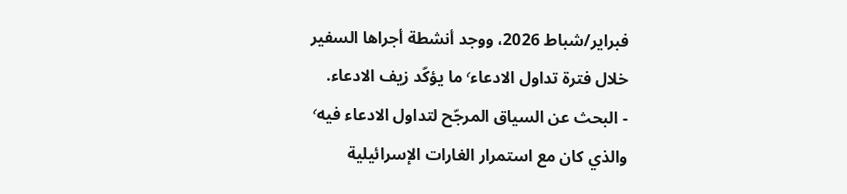فبراير/شباط 2026، ووجد أنشطة أجراها السفير خلال فترة تداول الادعاء٬ ما يؤكّد زيف الادعاء.
- البحث عن السياق المرجّح لتداول الادعاء فيه٬ والذي كان مع استمرار الغارات الإسرائيلية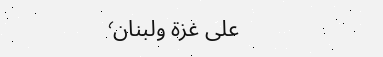على غزة ولبنان٬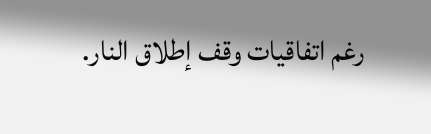رغم اتفاقيات وقف إطلاق النار.